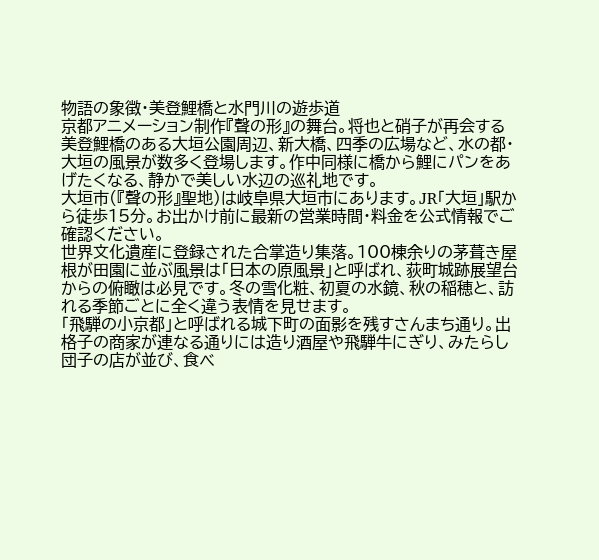物語の象徴・美登鯉橋と水門川の遊歩道
京都アニメーション制作『聲の形』の舞台。将也と硝子が再会する美登鯉橋のある大垣公園周辺、新大橋、四季の広場など、水の都・大垣の風景が数多く登場します。作中同様に橋から鯉にパンをあげたくなる、静かで美しい水辺の巡礼地です。
大垣市(『聲の形』聖地)は岐阜県大垣市にあります。JR「大垣」駅から徒歩15分。お出かけ前に最新の営業時間・料金を公式情報でご確認ください。
世界文化遺産に登録された合掌造り集落。100棟余りの茅葺き屋根が田園に並ぶ風景は「日本の原風景」と呼ばれ、荻町城跡展望台からの俯瞰は必見です。冬の雪化粧、初夏の水鏡、秋の稲穂と、訪れる季節ごとに全く違う表情を見せます。
「飛騨の小京都」と呼ばれる城下町の面影を残すさんまち通り。出格子の商家が連なる通りには造り酒屋や飛騨牛にぎり、みたらし団子の店が並び、食べ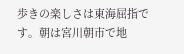歩きの楽しさは東海屈指です。朝は宮川朝市で地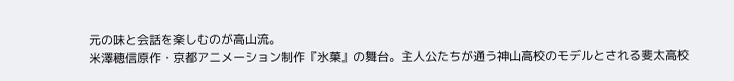元の味と会話を楽しむのが高山流。
米澤穂信原作・京都アニメーション制作『氷菓』の舞台。主人公たちが通う神山高校のモデルとされる斐太高校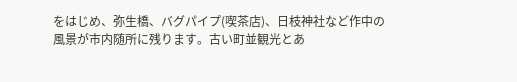をはじめ、弥生橋、バグパイプ(喫茶店)、日枝神社など作中の風景が市内随所に残ります。古い町並観光とあ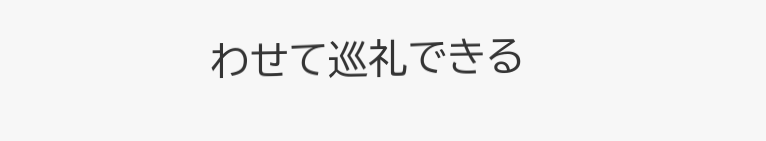わせて巡礼できる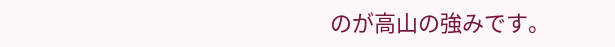のが高山の強みです。